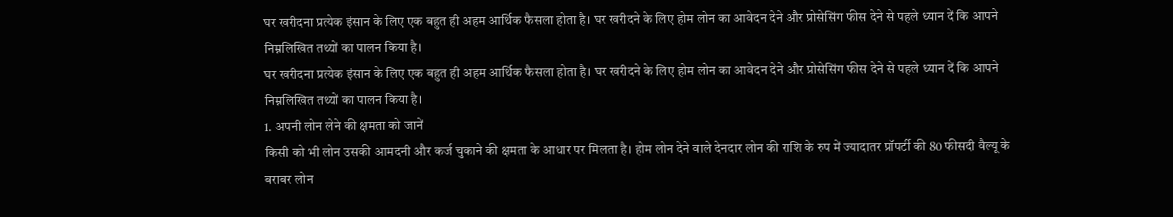घर खरीदना प्रत्येक इंसान के लिए एक बहुत ही अहम आर्थिक फैसला होता है। घर खरीदने के लिए होम लोन का आवेदन देने और प्रोसेसिंग फीस देने से पहले ध्यान दें कि आपने निम्नलिखित तथ्यों का पालन किया है।
घर खरीदना प्रत्येक इंसान के लिए एक बहुत ही अहम आर्थिक फैसला होता है। घर खरीदने के लिए होम लोन का आवेदन देने और प्रोसेसिंग फीस देने से पहले ध्यान दें कि आपने निम्नलिखित तथ्यों का पालन किया है।
1. अपनी लोन लेने की क्षमता को जानें
किसी को भी लोन उसकी आमदनी और कर्ज चुकाने की क्षमता के आधार पर मिलता है। होम लोन देने वाले देनदार लोन की राशि के रुप में ज्यादातर प्रॉपर्टी की 80 फीसदी वैल्यू के बराबर लोन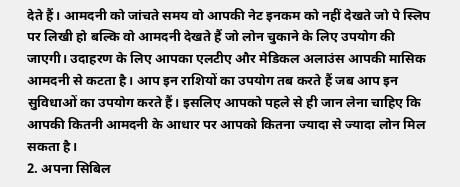देते हैं। आमदनी को जांचते समय वो आपकी नेट इनकम को नहीं देखते जो पे स्लिप पर लिखी हो बल्कि वो आमदनी देखते हैं जो लोन चुकाने के लिए उपयोग की जाएगी। उदाहरण के लिए आपका एलटीए और मेडिकल अलाउंस आपकी मासिक आमदनी से कटता है। आप इन राशियों का उपयोग तब करते हैं जब आप इन सुविधाओं का उपयोग करते हैं। इसलिए आपको पहले से ही जान लेना चाहिए कि आपकी कितनी आमदनी के आधार पर आपको कितना ज्यादा से ज्यादा लोन मिल सकता है।
2. अपना सिबिल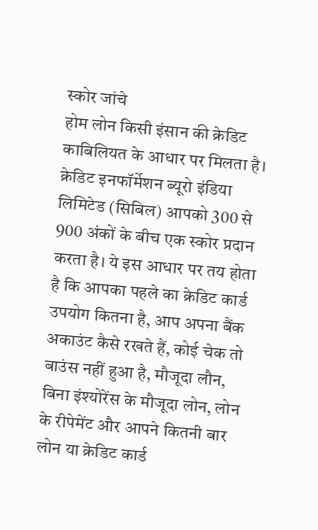स्कोर जांचे
होम लोन किसी इंसान की क्रेडिट काबिलियत के आधार पर मिलता है। क्रेडिट इनफॉर्मेशन ब्यूरो इंडिया लिमिटेड (सिबिल) आपको 300 से 900 अंकों के बीच एक स्कोर प्रदान करता है। ये इस आधार पर तय होता है कि आपका पहले का क्रेडिट कार्ड उपयोग कितना है, आप अपना बैंक अकाउंट कैसे रखते हैं, कोई चेक तो बाउंस नहीं हुआ है, मौजूदा लौन, बिना इंश्योरेंस के मौजूदा लोन, लोन के रीपेमेंट और आपने कितनी बार लोन या क्रेडिट कार्ड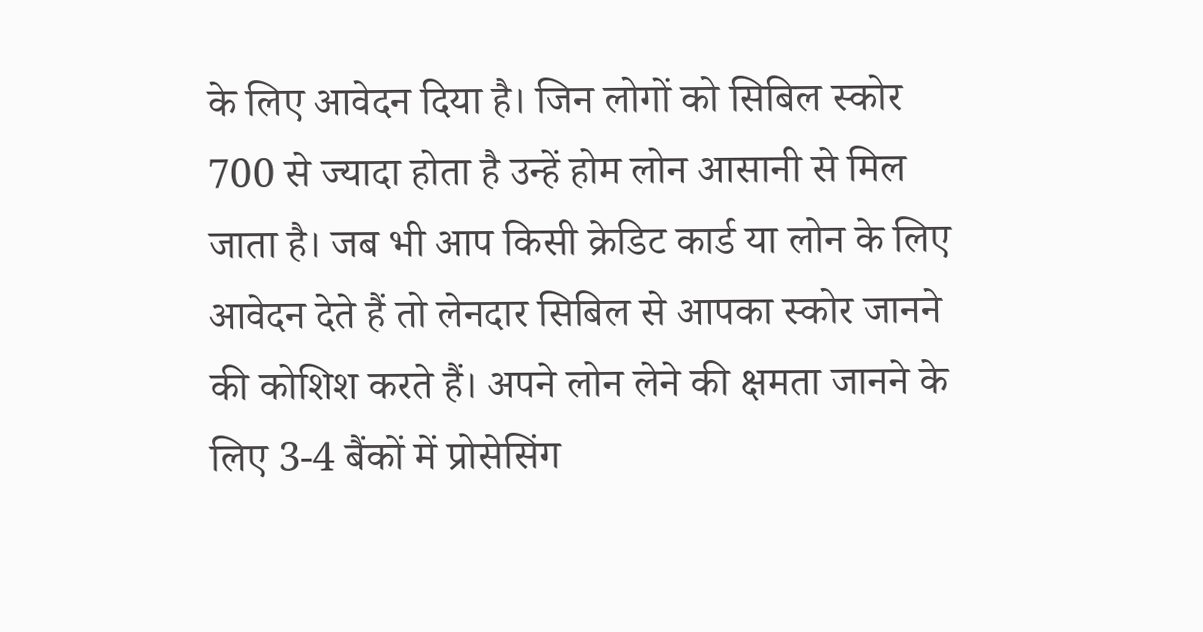के लिए आवेदन दिया है। जिन लोगों को सिबिल स्कोर 700 से ज्यादा होता है उन्हें होम लोन आसानी से मिल जाता है। जब भी आप किसी क्रेडिट कार्ड या लोन के लिए आवेदन देते हैं तो लेनदार सिबिल से आपका स्कोर जानने की कोशिश करते हैं। अपने लोन लेने की क्षमता जानने के लिए 3-4 बैंकों में प्रोसेसिंग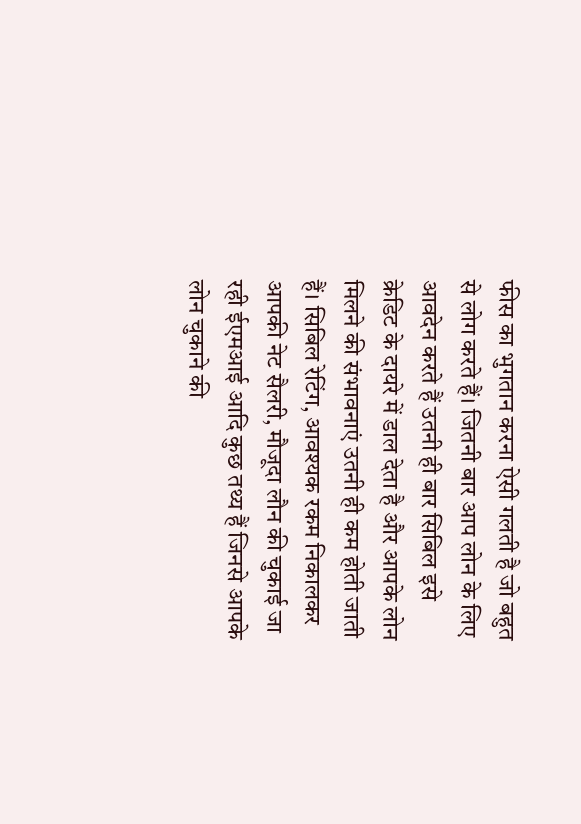फीस का भुगतान करना ऐसी गलती है जो बहुत से लोग करते हैं। जितनी बार आप लोन के लिए आवदेन करते हैं उतनी ही बार सिबिल इसे क्रेडिट के दायरे में डाल देता है और आपके लोन मिलने की संभावनाएं उतनी ही कम होती जाती हैं। सिबिल रेटिंग, आवश्यक रकम निकालकर आपकी नेट सैलरी, मौजूदा लौन की चुकाई जा रही ईएमआई आदि कुछ तथ्य हैं जिनसे आपके लोन चुकाने की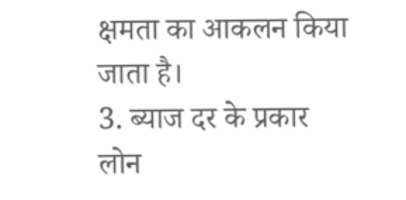क्षमता का आकलन किया जाता है।
3. ब्याज दर के प्रकार
लोन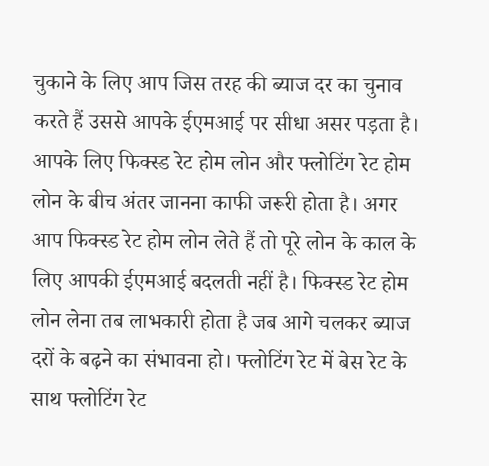चुकाने के लिए आप जिस तरह की ब्याज दर का चुनाव करते हैं उससे आपके ईएमआई पर सीधा असर पड़ता है। आपके लिए फिक्स्ड रेट होम लोन और फ्लोटिंग रेट होम लोन के बीच अंतर जानना काफी जरूरी होता है। अगर आप फिक्स्ड रेट होम लोन लेते हैं तो पूरे लोन के काल के लिए आपकी ईएमआई बदलती नहीं है। फिक्स्ड रेट होम लोन लेना तब लाभकारी होता है जब आगे चलकर ब्याज दरों के बढ़ने का संभावना हो। फ्लोटिंग रेट में बेस रेट के साथ फ्लोटिंग रेट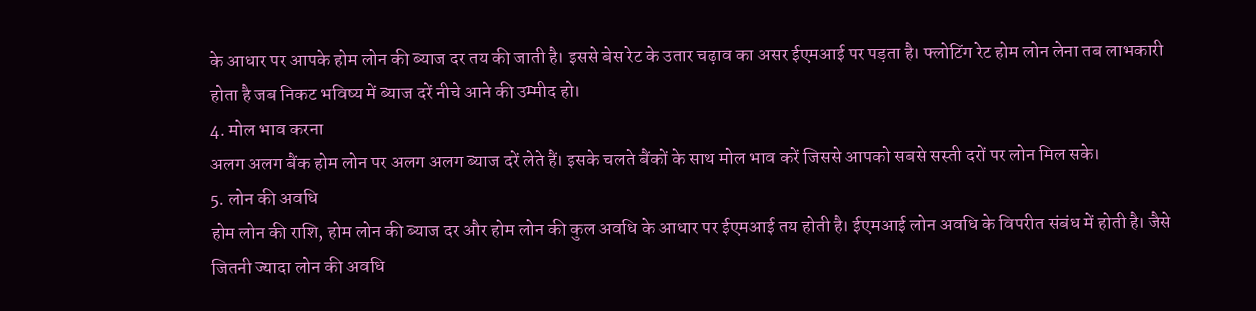के आधार पर आपके होम लोन की ब्याज दर तय की जाती है। इससे बेस रेट के उतार चढ़ाव का असर ईएमआई पर पड़ता है। फ्लोटिंग रेट होम लोन लेना तब लाभकारी होता है जब निकट भविष्य में ब्याज दरें नीचे आने की उम्मीद हो।
4. मोल भाव करना
अलग अलग बैंक होम लोन पर अलग अलग ब्याज दरें लेते हैं। इसके चलते बैंकों के साथ मोल भाव करें जिससे आपको सबसे सस्ती दरों पर लोन मिल सके।
5. लोन की अवधि
होम लोन की राशि, होम लोन की ब्याज दर और होम लोन की कुल अवधि के आधार पर ईएमआई तय होती है। ईएमआई लोन अवधि के विपरीत संबंध में होती है। जैसे जितनी ज्यादा लोन की अवधि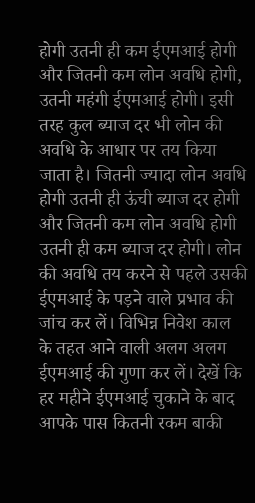होगी उतनी ही कम ईएमआई होगी और जितनी कम लोन अवधि होगी, उतनी महंगी ईएमआई होगी। इसी तरह कुल ब्याज दर भी लोन की अवधि के आधार पर तय किया जाता है। जितनी ज्यादा लोन अवधि होगी उतनी ही ऊंची ब्याज दर होगी और जितनी कम लोन अवधि होगी उतनी ही कम ब्याज दर होगी। लोन की अवधि तय करने से पहले उसकी ईएमआई के पड़ने वाले प्रभाव की जांच कर लें। विभिन्न निवेश काल के तहत आने वाली अलग अलग ईएमआई की गुणा कर लें। देखें कि हर महीने ईएमआई चुकाने के बाद आपके पास कितनी रकम बाकी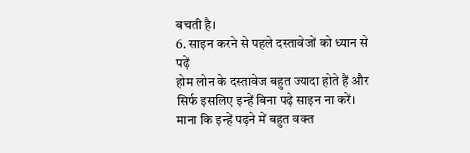बचती है।
6. साइन करने से पहले दस्तावेजों को ध्यान से पढ़ें
होम लोन के दस्तावेज बहुत ज्यादा होते हैं और सिर्फ इसलिए इन्हें बिना पढ़े साइन ना करें। माना कि इन्हें पढ़ने में बहुत वक्त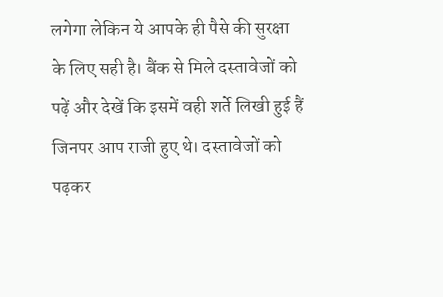लगेगा लेकिन ये आपके ही पैसे की सुरक्षा के लिए सही है। बैंक से मिले दस्तावेजों को पढ़ें और देखें कि इसमें वही शर्ते लिखी हुई हैं जिनपर आप राजी हुए थे। दस्तावेजों को पढ़कर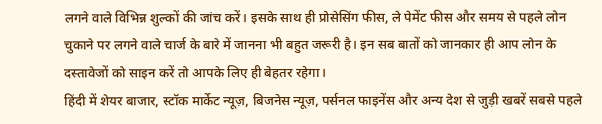लगने वाले विभिन्न शुल्कों की जांच करें। इसके साथ ही प्रोसेसिंग फीस, ले पेमेंट फीस और समय से पहले लोन चुकाने पर लगने वाले चार्ज के बारे में जानना भी बहुत जरूरी है। इन सब बातों को जानकार ही आप लोन के दस्तावेजों को साइन करें तो आपके लिए ही बेहतर रहेगा।
हिंदी में शेयर बाजार, स्टॉक मार्केट न्यूज़, बिजनेस न्यूज़, पर्सनल फाइनेंस और अन्य देश से जुड़ी खबरें सबसे पहले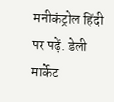मनीकंट्रोल हिंदी पर पढ़ें. डेली मार्केट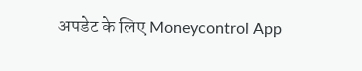अपडेट के लिए Moneycontrol App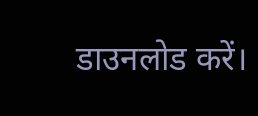डाउनलोड करें।